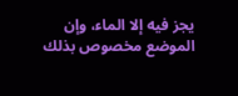يجز فيه إلا الماء، وإن الموضع مخصوص بذلك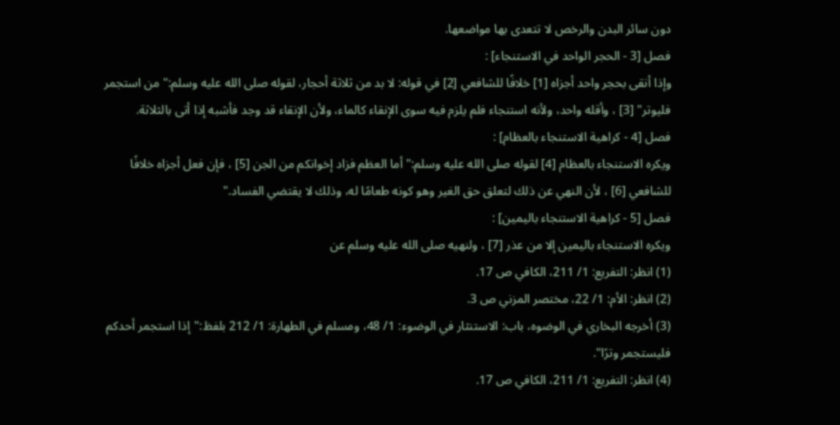دون سائر البدن والرخص لا تتعدى بها مواضعها.
فصل [3 - الحجر الواحد في الاستنجاء] :
وإذا أنقى بحجر واحد أجزاه [1] خلافًا للشافعي [2] في قوله: لا بد من ثلاثة أحجار، لقوله صلى الله عليه وسلم:"من استجمر فليوتر" [3] ، وأقله واحد، ولأنه استنجاء فلم يلزم فيه سوى الإنقاء كالماء، ولأن الإنقاء قد وجد فأشبه إذا أتى بالثلاثة.
فصل [4 - كراهية الاستنجاء بالعظام] :
ويكره الاستنجاء بالعظام [4] لقوله صلى الله عليه وسلم:"أما العظم فزاد إخوانكم من الجن [5] ، فإن فعل أجزاه خلافًا للشافعي [6] ، لأن النهي عن ذلك لتعلق حق الغير وهو كونه طعامًا له، وذلك لا يقتضي الفساد."
فصل [5 - كراهية الاستنجاء باليمين] :
ويكره الاستنجاء باليمين إلا من عذر [7] ، ولنهيه صلى الله عليه وسلم عن
(1) انظر: التفريع: 1/ 211، الكافي ص 17.
(2) انظر: الأم: 1/ 22، مختصر المزني ص 3.
(3) أخرجه البخاري في الوضوه، باب: الاستنثار في الوضوء: 1/ 48، ومسلم في الطهارة: 1/ 212 بلفظ:"إذا استجمر أحدكم فليستجمر وترًا".
(4) انظر: التفريع: 1/ 211، الكافي ص 17.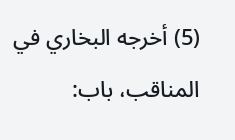(5) أخرجه البخاري في المناقب، باب: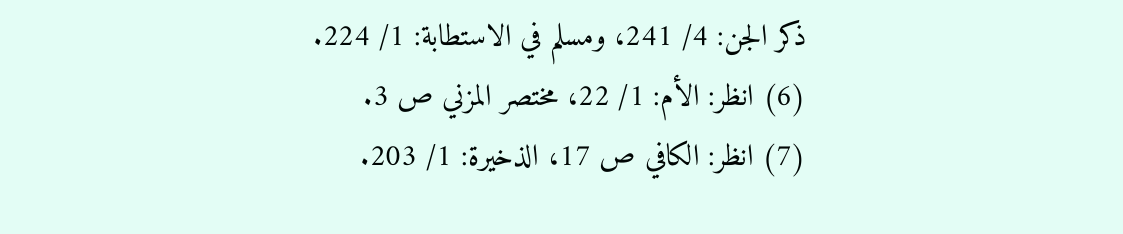ذكر الجن: 4/ 241، ومسلم في الاستطابة: 1/ 224.
(6) انظر: الأم: 1/ 22، مختصر المزني ص 3.
(7) انظر: الكافي ص 17، الذخيرة: 1/ 203.